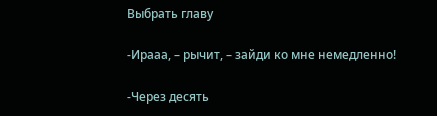Выбрать главу

-Ирааа, – рычит, – зайди ко мне немедленно!

-Через десять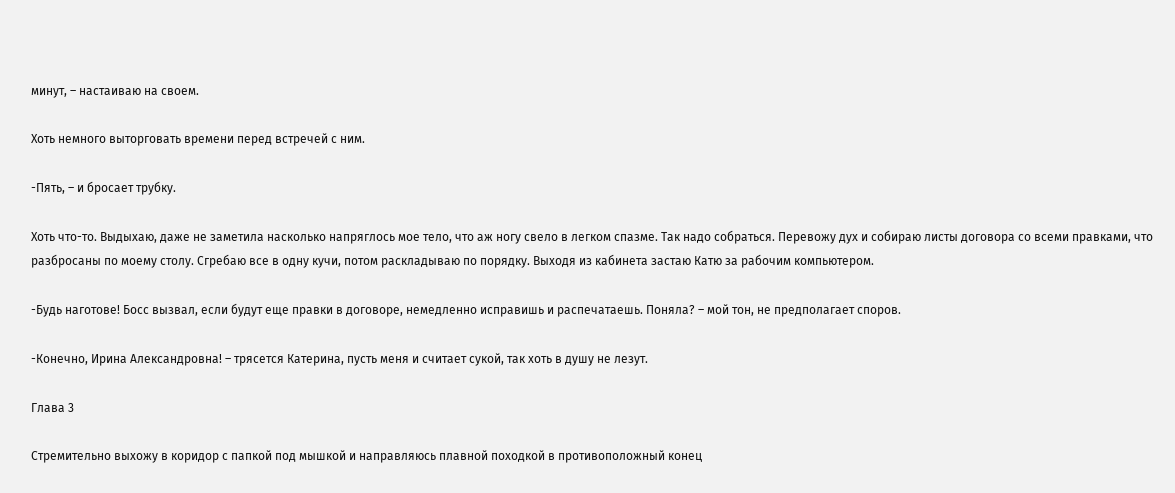минут, – настаиваю на своем.

Хоть немного выторговать времени перед встречей с ним.

-Пять, – и бросает трубку.

Хоть что-то. Выдыхаю, даже не заметила насколько напряглось мое тело, что аж ногу свело в легком спазме. Так надо собраться. Перевожу дух и собираю листы договора со всеми правками, что разбросаны по моему столу. Сгребаю все в одну кучи, потом раскладываю по порядку. Выходя из кабинета застаю Катю за рабочим компьютером.

-Будь наготове! Босс вызвал, если будут еще правки в договоре, немедленно исправишь и распечатаешь. Поняла? – мой тон, не предполагает споров.

-Конечно, Ирина Александровна! – трясется Катерина, пусть меня и считает сукой, так хоть в душу не лезут.

Глава 3

Стремительно выхожу в коридор с папкой под мышкой и направляюсь плавной походкой в противоположный конец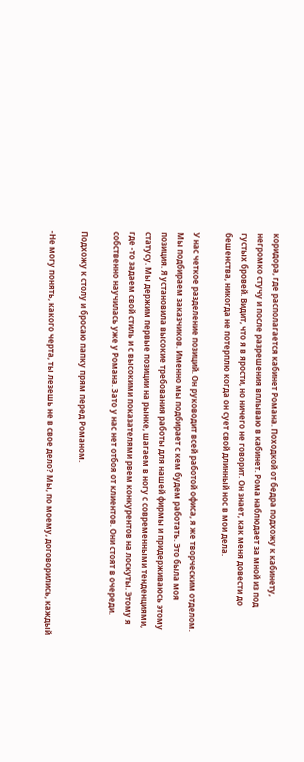коридора, где располагается кабинет Романа. Походкой от бедра подхожу к кабинету, негромко стучу и после разрешения вплываю в кабинет. Рома наблюдает за мной из под густых бровей. Видит, что я в ярости, но ничего не говорит. Он знает, как меня довести до бешенства, никогда не потерплю когда он сует свой длинный нос в мои дела.

У нас четкое разделение позиций. Он руководит всей работой офиса, я же творческим отделом. Мы подбираем заказчиков. Именно мы подбирает с кем будем работать. Это была моя позиция. Я установила высокие требования работы для нашей фирмы и придерживаюсь этому статусу. Мы держим первые позиции на рынке, шагаем в ногу с современными тенденциями, где -то задаем свой стиль и с высокими показателями рвем конкурентов на лоскуты. Этому я собственно научилась уже у Романа. Зато у нас нет отбоя от клиентов. Они стоят в очереди.

Подхожу к столу и бросаю папку прям перед Романом.

-Не могу понять, какого черта, ты лезешь не в свое дело? Мы, по моему, договорились, каждый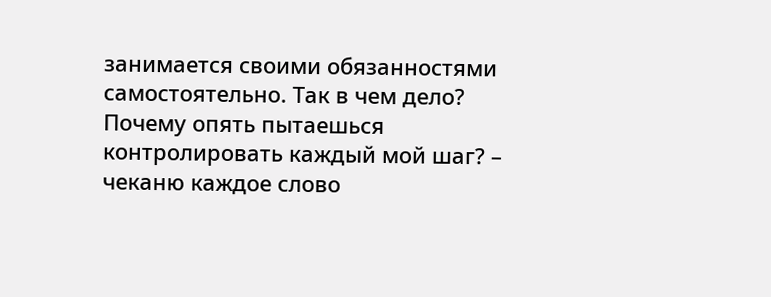занимается своими обязанностями самостоятельно. Так в чем дело? Почему опять пытаешься контролировать каждый мой шаг? – чеканю каждое слово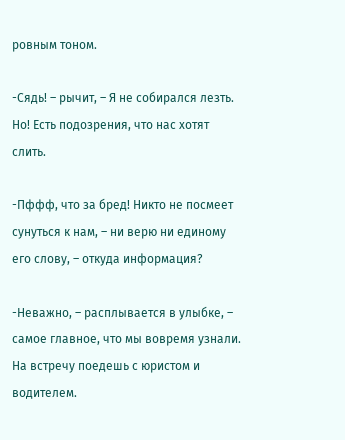ровным тоном.

-Сядь! – рычит, – Я не собирался лезть. Но! Есть подозрения, что нас хотят слить.

-Пффф, что за бред! Никто не посмеет сунуться к нам, – ни верю ни единому его слову, – откуда информация?

-Неважно, – расплывается в улыбке, – самое главное, что мы вовремя узнали. На встречу поедешь с юристом и водителем.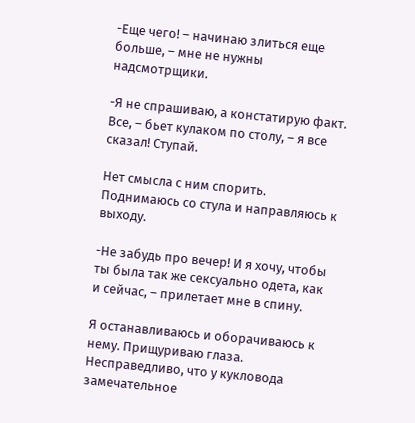-Еще чего! – начинаю злиться еще больше, – мне не нужны надсмотрщики.

-Я не спрашиваю, а констатирую факт. Все, – бьет кулаком по столу, – я все сказал! Ступай.

Нет смысла с ним спорить. Поднимаюсь со стула и направляюсь к выходу.

-Не забудь про вечер! И я хочу, чтобы ты была так же сексуально одета, как и сейчас, – прилетает мне в спину.

Я останавливаюсь и оборачиваюсь к нему. Прищуриваю глаза. Несправедливо, что у кукловода замечательное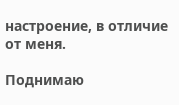настроение, в отличие от меня.

Поднимаю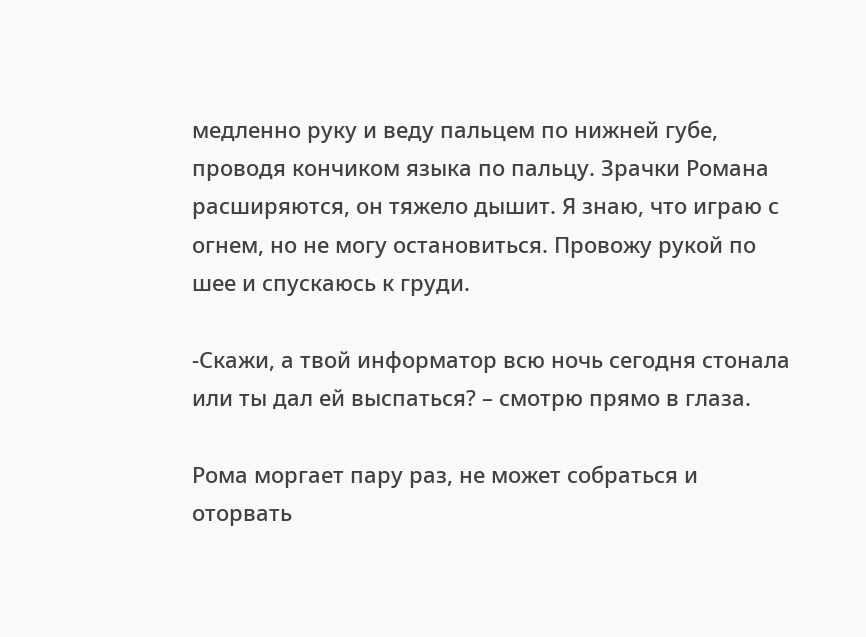медленно руку и веду пальцем по нижней губе, проводя кончиком языка по пальцу. Зрачки Романа расширяются, он тяжело дышит. Я знаю, что играю с огнем, но не могу остановиться. Провожу рукой по шее и спускаюсь к груди.

-Скажи, а твой информатор всю ночь сегодня стонала или ты дал ей выспаться? – смотрю прямо в глаза.

Рома моргает пару раз, не может собраться и оторвать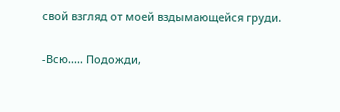свой взгляд от моей вздымающейся груди.

-Всю..... Подожди,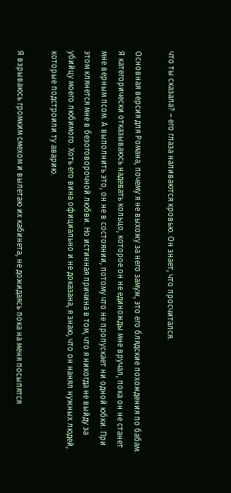что ты сказала? – его глаза наливаются кровью. Он знает, что просчитался.

Основная версия для Романа, почему я не выхожу за него замуж, это его блядские похождения по бабам. Я категорически отказываюсь надевать кольцо, которое он не единожды мне вручал, пока он не станет мне верным псом. А выполнить это, он не в состоянии, потому что не пропускает ни одной юбки. При этом клянется мне в безоговорочной любви. Но истинная причина в том, что я никогда не выйду за убийцу моего любимого. Хоть его вина официально и не доказана, я знаю, что он нанял нужных людей, которые подстроили ту аварию.

Я взрываюсь громким смехом и вылетаю их кабинета, не дожидаясь пока на меня посыпятся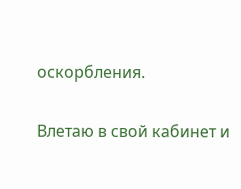оскорбления.

Влетаю в свой кабинет и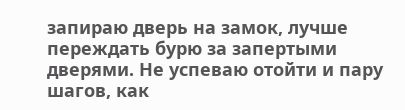запираю дверь на замок, лучше переждать бурю за запертыми дверями. Не успеваю отойти и пару шагов, как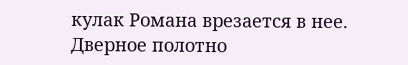кулак Романа врезается в нее. Дверное полотно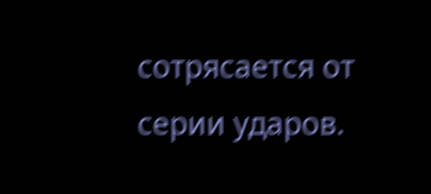сотрясается от серии ударов.